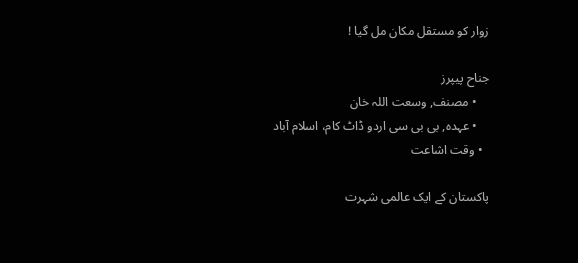زوار کو مستقل مکان مل گیا !

جناح پیپرز
    • مصنف, وسعت اللہ خان
    • عہدہ, بی بی سی اردو ڈاٹ کام، اسلام آباد
  • وقت اشاعت

پاکستان کے ایک عالمی شہرت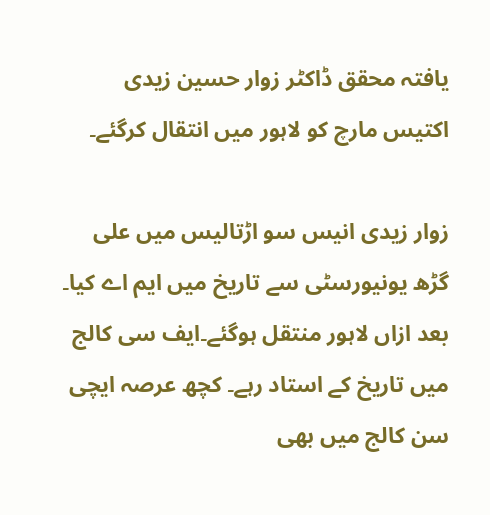یافتہ محقق ڈاکٹر زوار حسین زیدی اکتیس مارچ کو لاہور میں انتقال کرگئے۔

زوار زیدی انیس سو اڑتالیس میں علی گڑھ یونیورسٹی سے تاریخ میں ایم اے کیا۔ بعد ازاں لاہور منتقل ہوگئے۔ایف سی کالج میں تاریخ کے استاد رہے۔ کچھ عرصہ ایچی سن کالج میں بھی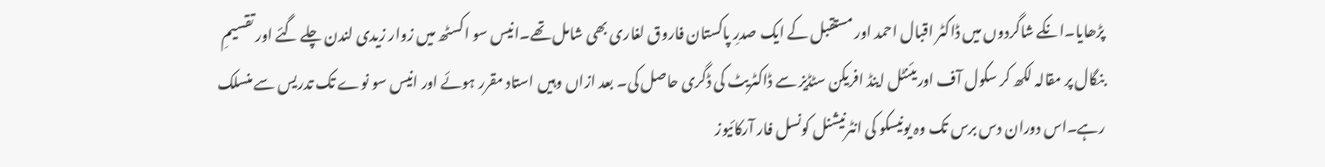پڑھایا۔انکے شاگردوں میں ڈاکٹر اقبال احمد اور مستقبل کے ایک صدرِ پاکستان فاروق لغاری بھی شامل تھے۔انیس سو اکسٹھ میں زوار زیدی لندن چلے گئے اور تقسیمِ بنگال پر مقالہ لکھ کر سکول آف اوریئنٹل اینڈ افریکن سٹڈیز سے ڈاکٹریٹ کی ڈگری حاصل کی۔ بعد ازاں وہیں استاد مقرر ہوئے اور انیس سو نوے تک تدریس سے منسلک رہے۔اس دوران دس برس تک وہ یونیسکو کی انٹرنیشنل کونسل فار آرکائیوز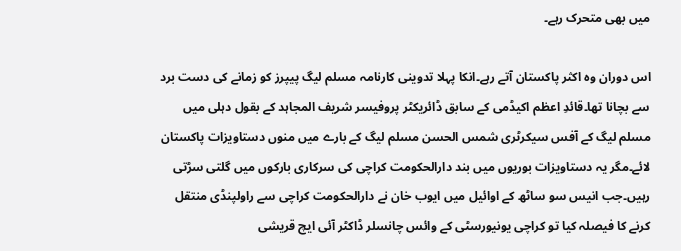میں بھی متحرک رہے۔

اس دوران وہ اکثر پاکستان آتے رہے۔انکا پہلا تدوینی کارنامہ مسلم لیگ پیپرز کو زمانے کی دست برد سے بچانا تھا۔قائدِ اعظم اکیڈمی کے سابق ڈائریکٹر پروفیسر شریف المجاہد کے بقول دہلی میں مسلم لیگ کے آفس سیکرٹری شمس الحسن مسلم لیگ کے بارے میں منوں دستاویزات پاکستان لائے۔مگر یہ دستاویزات بوریوں میں بند دارالحکومت کراچی کی سرکاری بارکوں میں گلتی سڑتی رہیں۔جب انیس سو ساٹھ کے اوائیل میں ایوب خان نے دارالحکومت کراچی سے راولپنڈی منتقل کرنے کا فیصلہ کیا تو کراچی یونیورسٹی کے وائس چانسلر ڈاکٹر آئی ایچ قریشی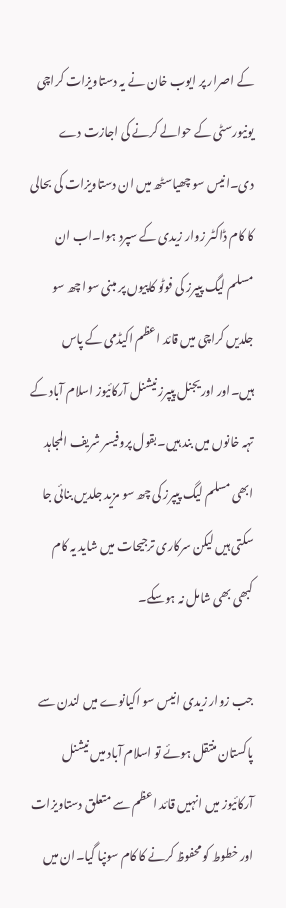کے اصرار پر ایوب خان نے یہ دستاویزات کراچی یونیورسٹی کے حوالے کرنے کی اجازت دے دی۔انیس سو چھیاسٹھ میں ان دستاویزات کی بحالی کا کام ڈاکٹر زوار زیدی کے سپرد ہوا۔اب ان مسلم لیگ پیپرز کی فوٹو کاپیوں پر مبنی سوا چھ سو جلدیں کراچی میں قائد اعظم اکیڈمی کے پاس ہیں۔اور اوریجنل پیپرز نیشنل آرکائیوز اسلام آباد کے تہہ خانوں میں بند ہیں۔بقول پروفیسر شریف المجاہد ابھی مسلم لیگ پیپرز کی چھ سو مزید جلدیں بنائی جا سکتی ہیں لیکن سرکاری ترجیحات میں شاید یہ کام کبھی بھی شامل نہ ہوسکے۔

جب زوار زیدی انیس سو اکیانوے میں لندن سے پاکستان منتقل ہوئے تو اسلام آباد میں نیشنل آرکائیوز میں انہیں قائد اعظم سے متعلق دستاویزات اور خطوط کو محفوظ کرنے کا کام سونپا گیا۔ان میں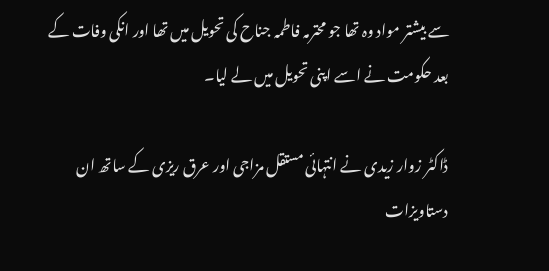سے بیشتر مواد وہ تھا جو محترمہ فاطمہ جناح کی تحویل میں تھا اور انکی وفات کے بعد حکومت نے اسے اپنی تحویل میں لے لیا۔

ڈاکٹر زوار زیدی نے انتہائی مستقل مزاجی اور عرق ریزی کے ساتھ ان دستاویزات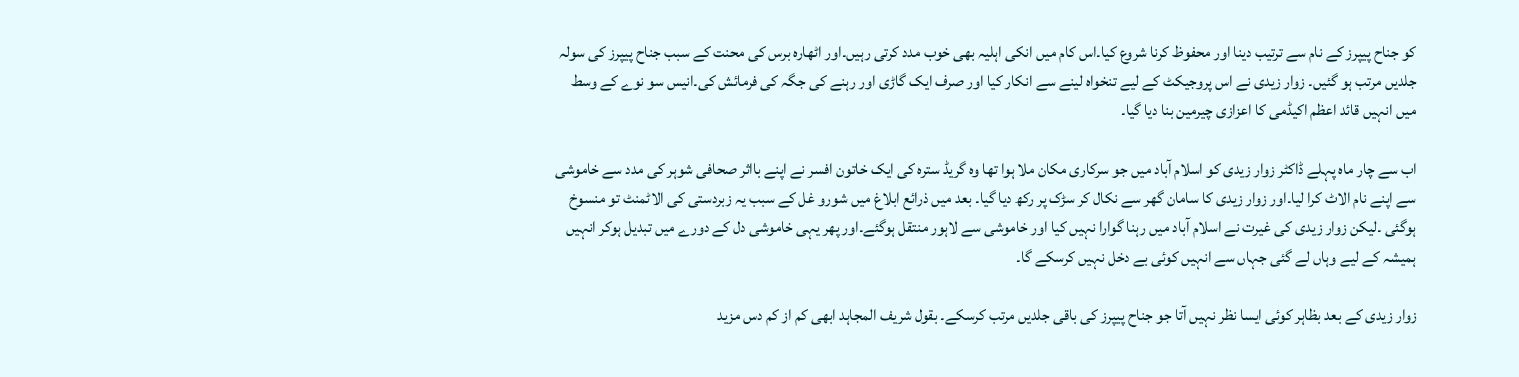کو جناح پیپرز کے نام سے ترتیب دینا اور محفوظ کرنا شروع کیا۔اس کام میں انکی اہلیہ بھی خوب مدد کرتی رہیں۔اور اٹھارہ برس کی محنت کے سبب جناح پیپرز کی سولہ جلدیں مرتب ہو گئیں۔ زوار زیدی نے اس پروجیکٹ کے لیے تنخواہ لینے سے انکار کیا اور صرف ایک گاڑی اور رہنے کی جگہ کی فرمائش کی۔انیس سو نوے کے وسط میں انہیں قائد اعظم اکیڈمی کا اعزازی چیرمین بنا دیا گیا۔

اب سے چار ماہ پہلے ڈاکٹر زوار زیدی کو اسلام آباد میں جو سرکاری مکان ملا ہوا تھا وہ گریڈ سترہ کی ایک خاتون افسر نے اپنے بااثر صحافی شوہر کی مدد سے خاموشی سے اپنے نام الاٹ کرا لیا۔اور زوار زیدی کا سامان گھر سے نکال کر سڑک پر رکھ دیا گیا۔ بعد میں ذرائع ابلاغ میں شورو غل کے سبب یہ زبردستی کی الاٹمنٹ تو منسوخ ہوگئی ۔لیکن زوار زیدی کی غیرت نے اسلام آباد میں رہنا گوارا نہیں کیا اور خاموشی سے لاہور منتقل ہوگئے۔اور پھر یہی خاموشی دل کے دورے میں تبدیل ہوکر انہیں ہمیشہ کے لیے وہاں لے گئی جہاں سے انہیں کوئی بے دخل نہیں کرسکے گا۔

زوار زیدی کے بعد بظاہر کوئی ایسا نظر نہیں آتا جو جناح پیپرز کی باقی جلدیں مرتب کرسکے۔ بقول شریف المجاہد ابھی کم از کم دس مزید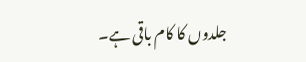جلدوں کا کام باقی ہے۔